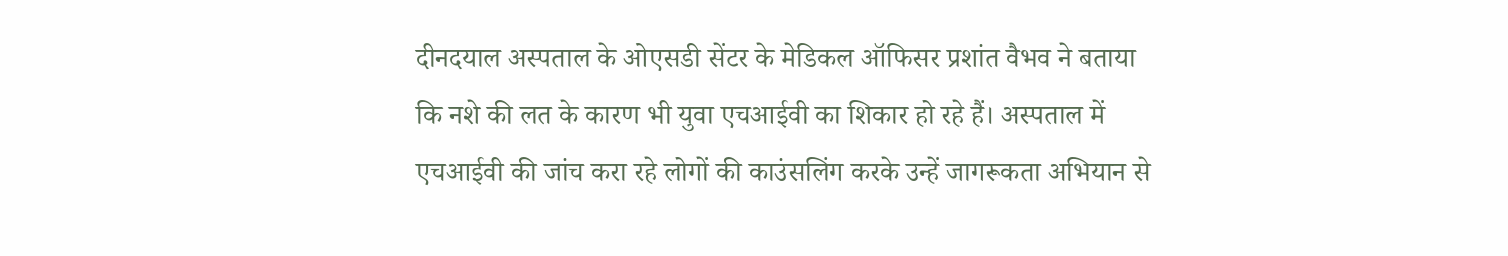दीनदयाल अस्पताल के ओएसडी सेंटर के मेडिकल ऑफिसर प्रशांत वैभव ने बताया कि नशे की लत के कारण भी युवा एचआईवी का शिकार हो रहे हैं। अस्पताल में एचआईवी की जांच करा रहे लोगों की काउंसलिंग करके उन्हें जागरूकता अभियान से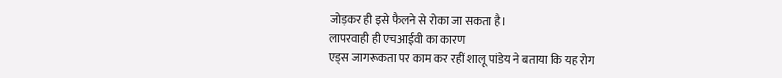जोड़कर ही इसे फैलने से रोका जा सकता है।
लापरवाही ही एचआईवी का कारण
एड्स जागरूकता पर काम कर रहीं शालू पांडेय ने बताया कि यह रोग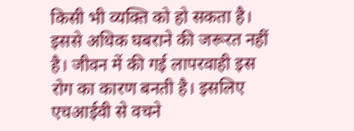किसी भी व्यक्ति को हो सकता है। इससे अधिक घबराने की जरूरत नहीं है। जीवन में की गई लापरवाही इस रोग का कारण बनती है। इसलिए एचआईवी से वचने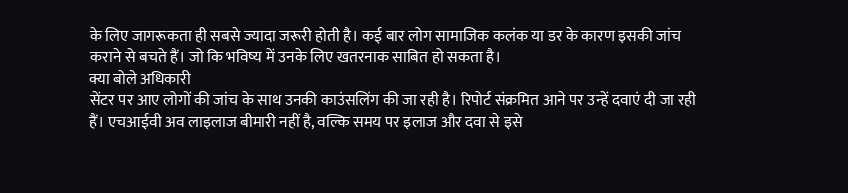के लिए जागरूकता ही सबसे ज्यादा जरूरी होती है। कई बार लोग सामाजिक कलंक या डर के कारण इसकी जांच कराने से बचते हैं। जो कि भविष्य में उनके लिए खतरनाक साबित हो सकता है।
क्या बोले अधिकारी
सेंटर पर आए लोगों की जांच के साथ उनकी काउंसलिंग की जा रही है। रिपोर्ट संक्रमित आने पर उन्हें दवाएं दी जा रही हैं। एचआईवी अव लाइलाज बीमारी नहीं है, वल्कि समय पर इलाज और दवा से इसे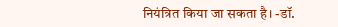नियंत्रित किया जा सकता है। -डॉ.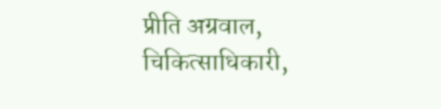प्रीति अग्रवाल, चिकित्साधिकारी,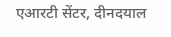एआरटी सेंटर, दीनदयाल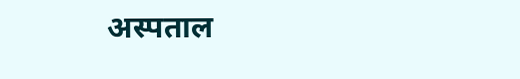अस्पताल